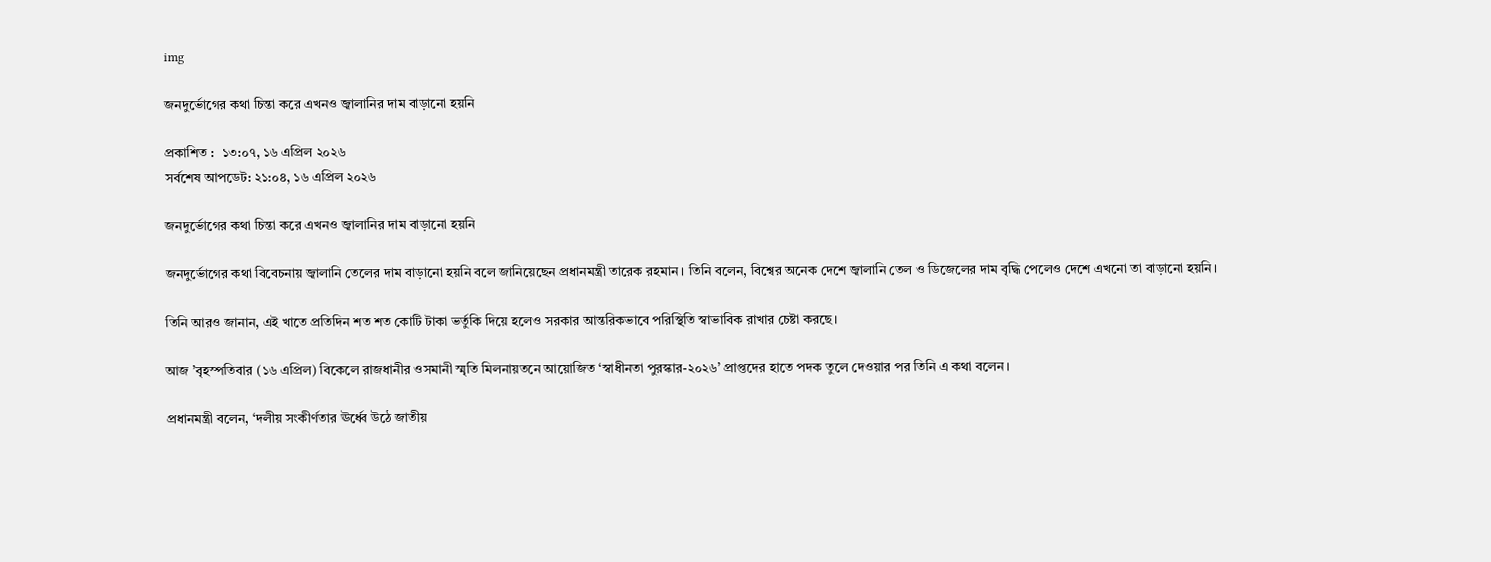img

জনদুর্ভোগের কথা চিন্তা করে এখনও জ্বালানির দাম বাড়ানো হয়নি

প্রকাশিত :  ১৩:০৭, ১৬ এপ্রিল ২০২৬
সর্বশেষ আপডেট: ২১:০৪, ১৬ এপ্রিল ২০২৬

জনদুর্ভোগের কথা চিন্তা করে এখনও জ্বালানির দাম বাড়ানো হয়নি

জনদুর্ভোগের কথা বিবেচনায় জ্বালানি তেলের দাম বাড়ানো হয়নি বলে জানিয়েছেন প্রধানমন্ত্রী তারেক রহমান। তিনি বলেন, বিশ্বের অনেক দেশে জ্বালানি তেল ও ডিজেলের দাম বৃদ্ধি পেলেও দেশে এখনো তা বাড়ানো হয়নি।

তিনি আরও জানান, এই খাতে প্রতিদিন শত শত কোটি টাকা ভর্তুকি দিয়ে হলেও সরকার আন্তরিকভাবে পরিস্থিতি স্বাভাবিক রাখার চেষ্টা করছে।

আজ ’বৃহস্পতিবার (১৬ এপ্রিল) বিকেলে রাজধানীর ওসমানী স্মৃতি মিলনায়তনে আয়োজিত ‘স্বাধীনতা পুরস্কার-২০২৬’ প্রাপ্তদের হাতে পদক তুলে দেওয়ার পর তিনি এ কথা বলেন।

প্রধানমন্ত্রী বলেন, ‘দলীয় সংকীর্ণতার ঊর্ধ্বে উঠে জাতীয়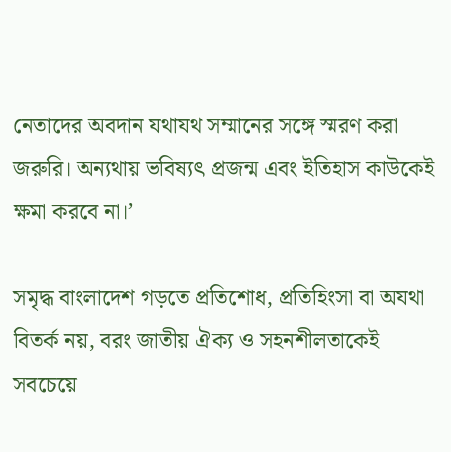নেতাদের অবদান যথাযথ সম্মানের সঙ্গে স্মরণ করা জরুরি। অন্যথায় ভবিষ্যৎ প্রজন্ম এবং ইতিহাস কাউকেই ক্ষমা করবে না।’

সমৃদ্ধ বাংলাদেশ গড়তে প্রতিশোধ, প্রতিহিংসা বা অযথা বিতর্ক নয়, বরং জাতীয় ঐক্য ও সহনশীলতাকেই সবচেয়ে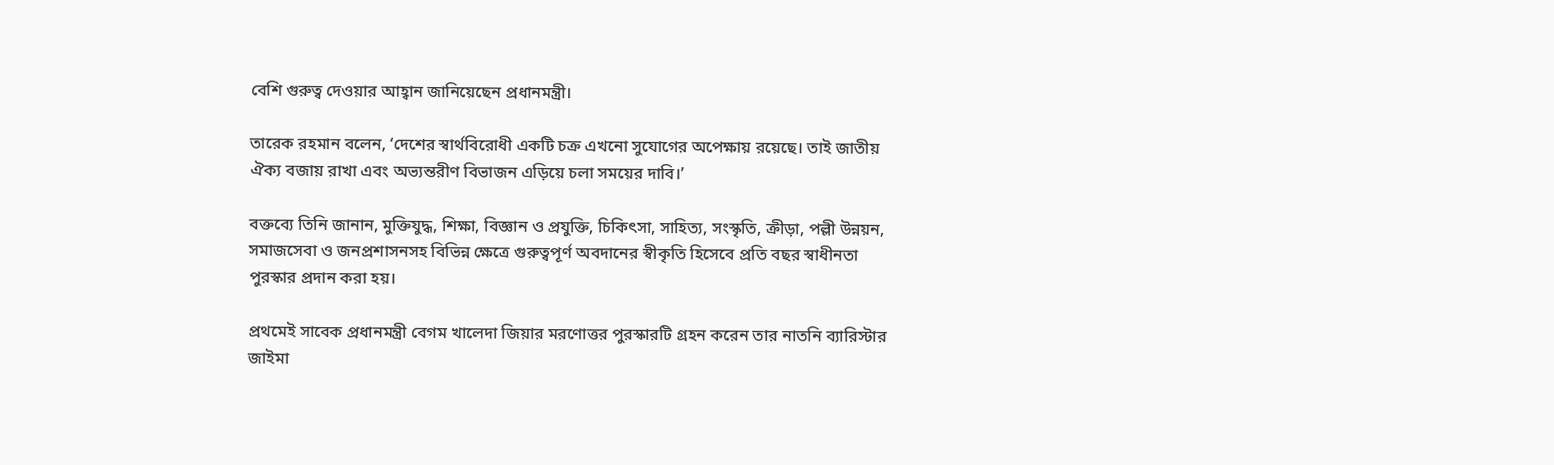বেশি গুরুত্ব দেওয়ার আহ্বান জানিয়েছেন প্রধানমন্ত্রী।

তারেক রহমান বলেন, ‘দেশের স্বার্থবিরোধী একটি চক্র এখনো সুযোগের অপেক্ষায় রয়েছে। তাই জাতীয় ঐক্য বজায় রাখা এবং অভ্যন্তরীণ বিভাজন এড়িয়ে চলা সময়ের দাবি।’

বক্তব্যে তিনি জানান, মুক্তিযুদ্ধ, শিক্ষা, বিজ্ঞান ও প্রযুক্তি, চিকিৎসা, সাহিত্য, সংস্কৃতি, ক্রীড়া, পল্লী উন্নয়ন, সমাজসেবা ও জনপ্রশাসনসহ বিভিন্ন ক্ষেত্রে গুরুত্বপূর্ণ অবদানের স্বীকৃতি হিসেবে প্রতি বছর স্বাধীনতা পুরস্কার প্রদান করা হয়।

প্রথমেই সাবেক প্রধানমন্ত্রী বেগম খালেদা জিয়ার মরণোত্তর পুরস্কারটি গ্রহন করেন তার নাতনি ব্যারিস্টার জাইমা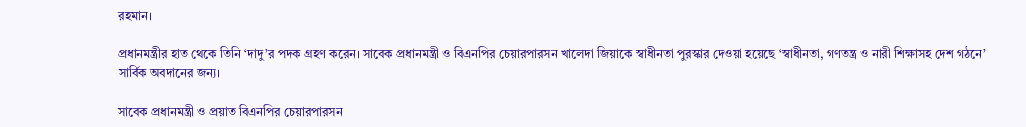রহমান।

প্রধানমন্ত্রীর হাত থেকে তিনি ‘দাদু’র পদক গ্রহণ করেন। সাবেক প্রধানমন্ত্রী ও বিএনপির চেয়ারপারসন খালেদা জিয়াকে স্বাধীনতা পুরস্কার দেওয়া হয়েছে ‘স্বাধীনতা, গণতন্ত্র ও নারী শিক্ষাসহ দেশ গঠনে’ সার্বিক অবদানের জন্য।

সাবেক প্রধানমন্ত্রী ও প্রয়াত বিএনপির চেয়ারপারসন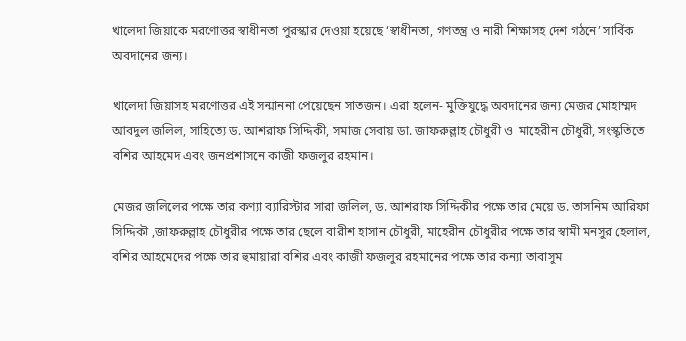খালেদা জিয়াকে মরণোত্তর স্বাধীনতা পুরস্কার দেওয়া হয়েছে ‘স্বাধীনতা, গণতন্ত্র ও নারী শিক্ষাসহ দেশ গঠনে’ সার্বিক অবদানের জন্য।

খালেদা জিয়াসহ মরণোত্তর এই সন্মাননা পেয়েছেন সাতজন। এরা হলেন- মুক্তিযুদ্ধে অবদানের জন্য মেজর মোহাম্মদ আবদুল জলিল, সাহিত্যে ড. আশরাফ সিদ্দিকী, সমাজ সেবায় ডা. জাফরুল্লাহ চৌধুরী ও  মাহেরীন চৌধুরী, সংস্কৃতিতে বশির আহমেদ এবং জনপ্রশাসনে কাজী ফজলুর রহমান।

মেজর জলিলের পক্ষে তার কণ্যা ব্যারিস্টার সারা জলিল, ড. আশরাফ সিদ্দিকীর পক্ষে তার মেয়ে ড. তাসনিম আরিফা সিদ্দিকৗ ,জাফরুল্লাহ চৌধুরীর পক্ষে তার ছেলে বারীশ হাসান চৌধুরী, মাহেরীন চৌধুরীর পক্ষে তার স্বামী মনসুর হেলাল, বশির আহমেদের পক্ষে তার হুমায়ারা বশির এবং কাজী ফজলুর রহমানের পক্ষে তার কন্যা তাবাসুম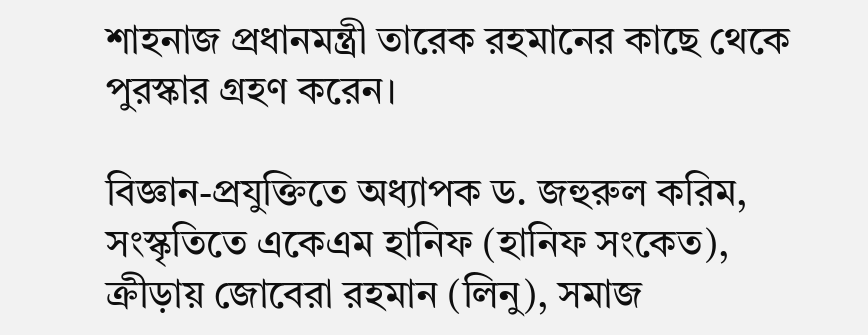শাহনাজ প্রধানমন্ত্রী তারেক রহমানের কাছে থেকে পুরস্কার গ্রহণ করেন।

বিজ্ঞান-প্রযুক্তিতে অধ্যাপক ড. জহুরুল করিম, সংস্কৃতিতে একেএম হানিফ (হানিফ সংকেত), ক্রীড়ায় জোবেরা রহমান (লিনু), সমাজ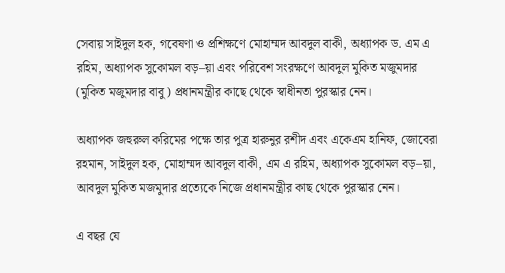সেবায় সাইদুল হক, গবেষণা ও প্রশিক্ষণে মোহাম্মদ আবদুল বাকী, অধ্যাপক ড. এম এ রহিম, অধ্যাপক সুকোমল বড়–য়া এবং পরিবেশ সংরক্ষণে আবদুল মুকিত মজুমদার (মুকিত মজুমদার বাবু) প্রধানমন্ত্রীর কাছে থেকে স্বাধীনতা পুরস্কার নেন।

অধ্যাপক জহুরুল করিমের পক্ষে তার পুত্র হারুনুর রশীদ এবং একেএম হানিফ, জোবেরা রহমান, সাইদুল হক, মোহাম্মদ আবদুল বাকী, এম এ রহিম, অধ্যাপক সুকোমল বড়–য়া, আবদুল মুকিত মজমুদার প্রত্যেকে নিজে প্রধানমন্ত্রীর কাছ থেকে পুরস্কার নেন।

এ বছর যে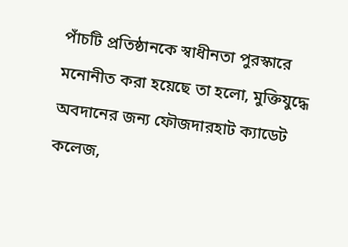পাঁচটি প্রতিষ্ঠানকে স্বাধীনতা পুরস্কারে মনোনীত করা হয়েছে তা হলো, মুক্তিযুদ্ধে অবদানের জন্য ফৌজদারহাট ক্যাডেট কলেজ,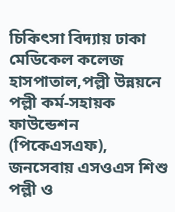চিকিৎসা বিদ্যায় ঢাকা মেডিকেল কলেজ হাসপাতাল,পল্লী উন্নয়নে পল্লী কর্ম-সহায়ক ফাউন্ডেশন (পিকেএসএফ), জনসেবায় এসওএস শিশু পল্লী ও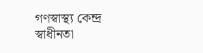গণস্বাস্থ্য কেন্দ্র স্বাধীনতা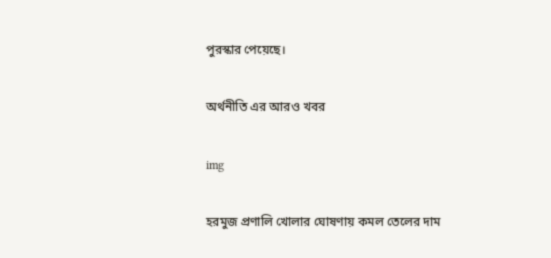পুরস্কার পেয়েছে।

অর্থনীতি এর আরও খবর

img

হরমুজ প্রণালি খোলার ঘোষণায় কমল তেলের দাম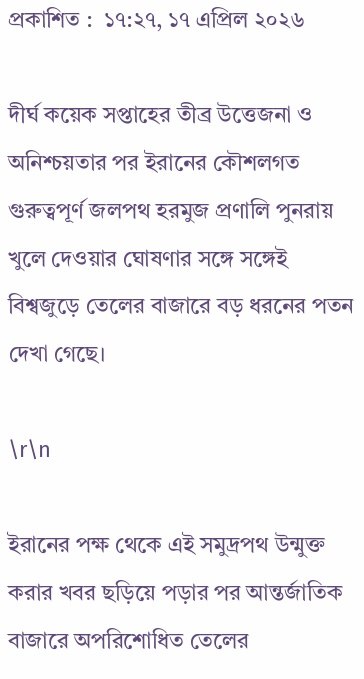প্রকাশিত :  ১৭:২৭, ১৭ এপ্রিল ২০২৬

দীর্ঘ কয়েক সপ্তাহের তীব্র উত্তেজনা ও অনিশ্চয়তার পর ইরানের কৌশলগত গুরুত্বপূর্ণ জলপথ হরমুজ প্রণালি পুনরায় খুলে দেওয়ার ঘোষণার সঙ্গে সঙ্গেই বিশ্বজুড়ে তেলের বাজারে বড় ধরনের পতন দেখা গেছে।

\r\n

ইরানের পক্ষ থেকে এই সমুদ্রপথ উন্মুক্ত করার খবর ছড়িয়ে পড়ার পর আন্তর্জাতিক বাজারে অপরিশোধিত তেলের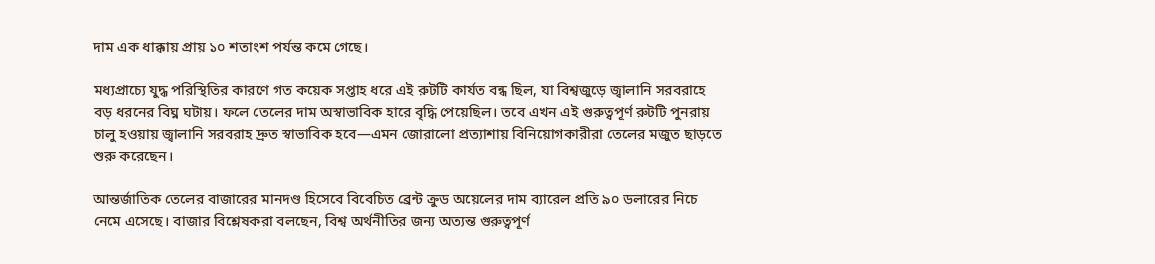দাম এক ধাক্কায় প্রায় ১০ শতাংশ পর্যন্ত কমে গেছে।

মধ্যপ্রাচ্যে যুদ্ধ পরিস্থিতির কারণে গত কয়েক সপ্তাহ ধরে এই রুটটি কার্যত বন্ধ ছিল, যা বিশ্বজুড়ে জ্বালানি সরবরাহে বড় ধরনের বিঘ্ন ঘটায়। ফলে তেলের দাম অস্বাভাবিক হারে বৃদ্ধি পেয়েছিল। তবে এখন এই গুরুত্বপূর্ণ রুটটি পুনরায় চালু হওয়ায় জ্বালানি সরবরাহ দ্রুত স্বাভাবিক হবে—এমন জোরালো প্রত্যাশায় বিনিয়োগকারীরা তেলের মজুত ছাড়তে শুরু করেছেন।

আন্তর্জাতিক তেলের বাজারের মানদণ্ড হিসেবে বিবেচিত ব্রেন্ট ক্রুড অয়েলের দাম ব্যারেল প্রতি ৯০ ডলারের নিচে নেমে এসেছে। বাজার বিশ্লেষকরা বলছেন, বিশ্ব অর্থনীতির জন্য অত্যন্ত গুরুত্বপূর্ণ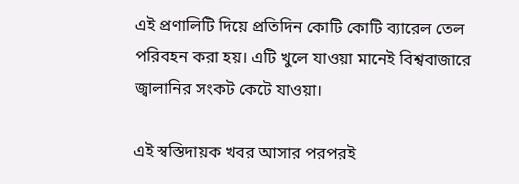এই প্রণালিটি দিয়ে প্রতিদিন কোটি কোটি ব্যারেল তেল পরিবহন করা হয়। এটি খুলে যাওয়া মানেই বিশ্ববাজারে জ্বালানির সংকট কেটে যাওয়া।

এই স্বস্তিদায়ক খবর আসার পরপরই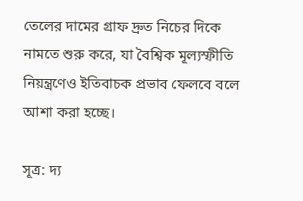তেলের দামের গ্রাফ দ্রুত নিচের দিকে নামতে শুরু করে, যা বৈশ্বিক মূল্যস্ফীতি নিয়ন্ত্রণেও ইতিবাচক প্রভাব ফেলবে বলে আশা করা হচ্ছে।

সূত্র: দ্য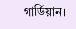গার্ডিয়ান।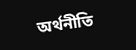অর্থনীতি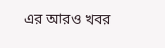এর আরও খবর